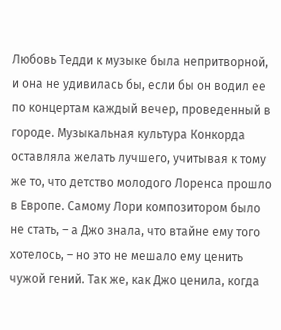Любовь Тедди к музыке была непритворной, и она не удивилась бы, если бы он водил ее по концертам каждый вечер, проведенный в городе. Музыкальная культура Конкорда оставляла желать лучшего, учитывая к тому же то, что детство молодого Лоренса прошло в Европе. Самому Лори композитором было не стать, – а Джо знала, что втайне ему того хотелось, – но это не мешало ему ценить чужой гений. Так же, как Джо ценила, когда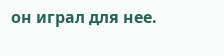он играл для нее.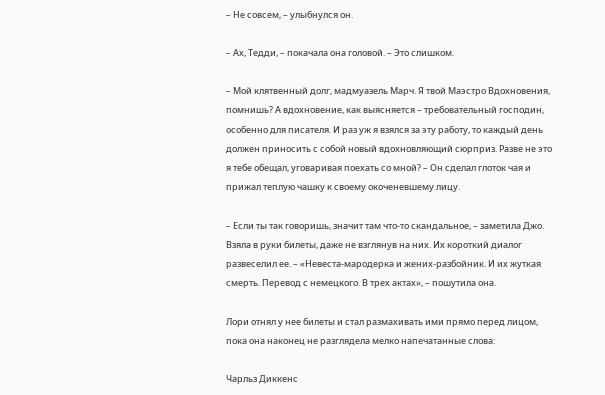– Не совсем, – улыбнулся он.

– Ах, Тедди, – покачала она головой. – Это слишком.

– Мой клятвенный долг, мадмуазель Марч. Я твой Маэстро Вдохновения, помнишь? А вдохновение, как выясняется – требовательный господин, особенно для писателя. И раз уж я взялся за эту работу, то каждый день должен приносить с собой новый вдохновляющий сюрприз. Разве не это я тебе обещал, уговаривая поехать со мной? – Он сделал глоток чая и прижал теплую чашку к своему окоченевшему лицу.

– Если ты так говоришь, значит там что-то скандальное, – заметила Джо. Взяла в руки билеты, даже не взглянув на них. Их короткий диалог развеселил ее. – «Невеста-мародерка и жених-разбойник. И их жуткая смерть. Перевод с немецкого. В трех актах», – пошутила она.

Лори отнял у нее билеты и стал размахивать ими прямо перед лицом, пока она наконец не разглядела мелко напечатанные слова:

Чарльз Диккенс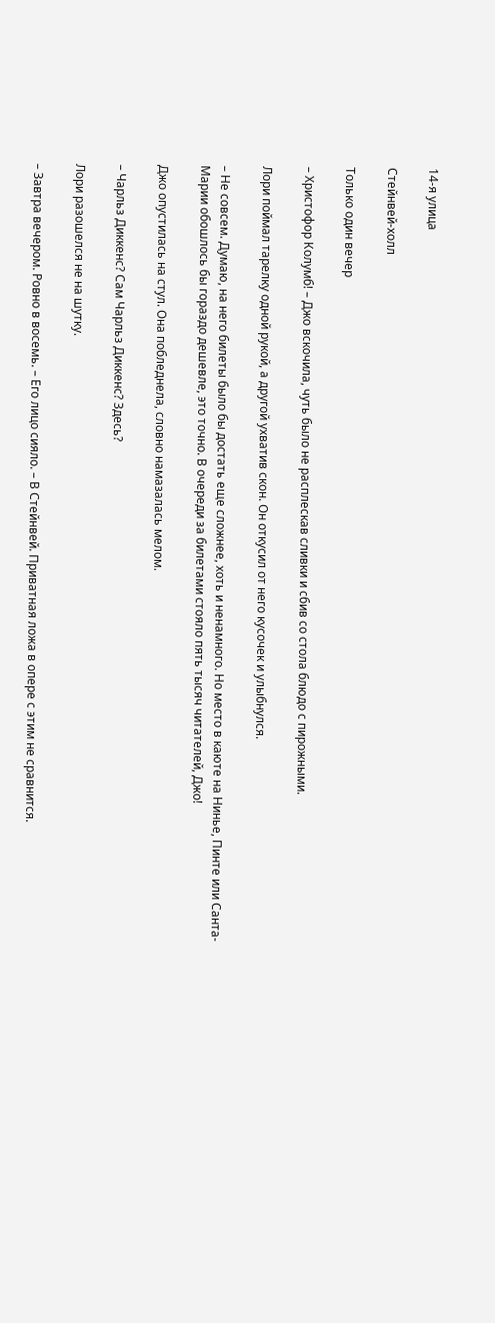14-я улица

Стейнвей-холл

Только один вечер

– Христофор Колумб! – Джо вскочила, чуть было не расплескав сливки и сбив со стола блюдо с пирожными.

Лори поймал тарелку одной рукой, а другой ухватив скон. Он откусил от него кусочек и улыбнулся.

– Не совсем. Думаю, на него билеты было бы достать еще сложнее, хоть и ненамного. Но место в каюте на Нинье, Пинте или Санта-Марии обошлось бы гораздо дешевле, это точно. В очереди за билетами стояло пять тысяч читателей, Джо!

Джо опустилась на стул. Она побледнела, словно намазалась мелом.

– Чарльз Диккенс? Сам Чарльз Диккенс? Здесь?

Лори разошелся не на шутку.

– Завтра вечером. Ровно в восемь. – Его лицо сияло. – В Стейнвей. Приватная ложа в опере с этим не сравнится.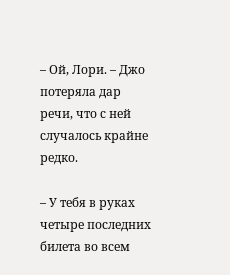– Ой, Лори. – Джо потеряла дар речи, что с ней случалось крайне редко.

– У тебя в руках четыре последних билета во всем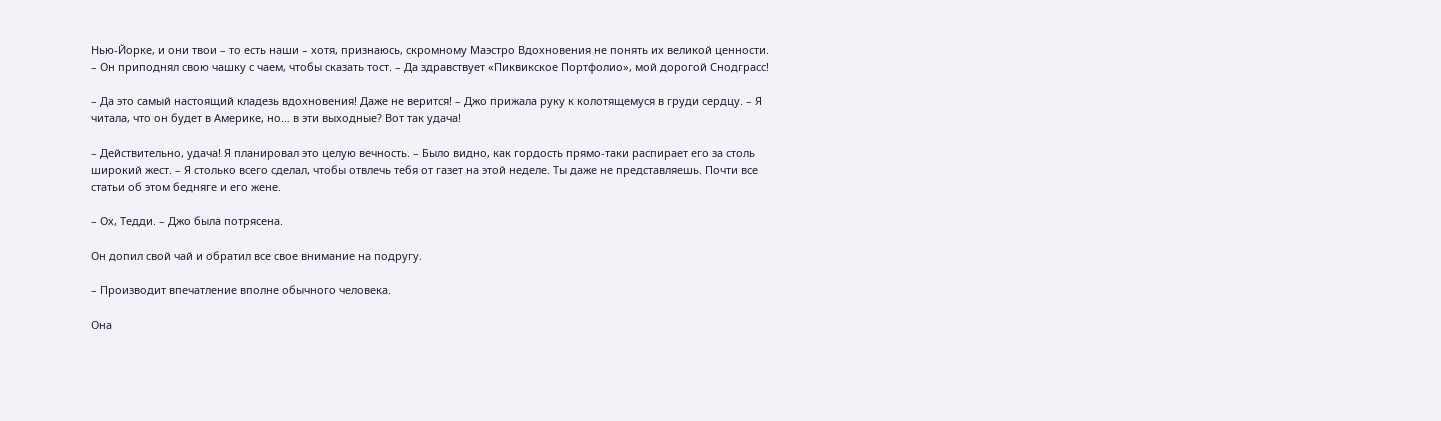Нью-Йорке, и они твои – то есть наши – хотя, признаюсь, скромному Маэстро Вдохновения не понять их великой ценности. – Он приподнял свою чашку с чаем, чтобы сказать тост. – Да здравствует «Пиквикское Портфолио», мой дорогой Снодграсс!

– Да это самый настоящий кладезь вдохновения! Даже не верится! – Джо прижала руку к колотящемуся в груди сердцу. – Я читала, что он будет в Америке, но… в эти выходные? Вот так удача!

– Действительно, удача! Я планировал это целую вечность. – Было видно, как гордость прямо-таки распирает его за столь широкий жест. – Я столько всего сделал, чтобы отвлечь тебя от газет на этой неделе. Ты даже не представляешь. Почти все статьи об этом бедняге и его жене.

– Ох, Тедди. – Джо была потрясена.

Он допил свой чай и обратил все свое внимание на подругу.

– Производит впечатление вполне обычного человека.

Она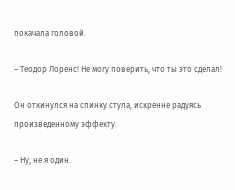покачала головой.

– Теодор Лоренс! Не могу поверить, что ты это сделал!

Он откинулся на спинку стула, искренне радуясь произведенному эффекту.

– Ну, не я один.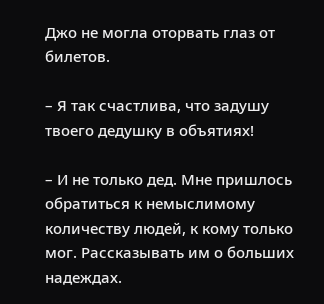Джо не могла оторвать глаз от билетов.

– Я так счастлива, что задушу твоего дедушку в объятиях!

– И не только дед. Мне пришлось обратиться к немыслимому количеству людей, к кому только мог. Рассказывать им о больших надеждах.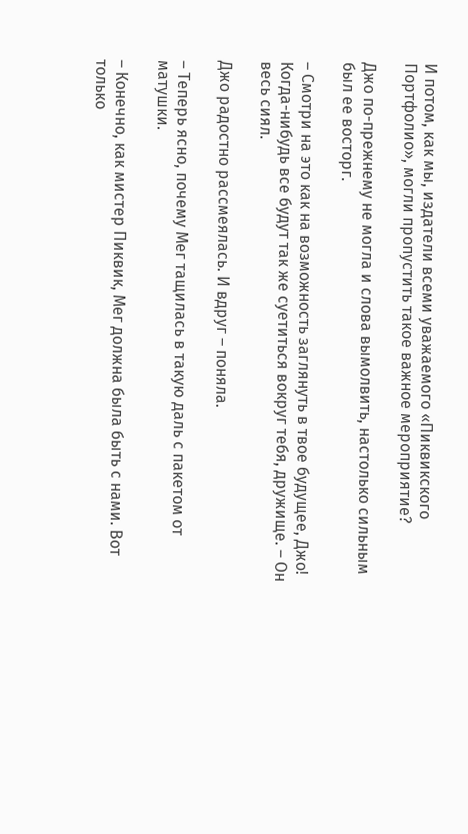И потом, как мы, издатели всеми уважаемого «Пиквикского Портфолио», могли пропустить такое важное мероприятие?

Джо по-прежнему не могла и слова вымолвить, настолько сильным был ее восторг.

– Смотри на это как на возможность заглянуть в твое будущее, Джо! Когда-нибудь все будут так же суетиться вокруг тебя, дружище. – Он весь сиял.

Джо радостно рассмеялась. И вдруг – поняла.

– Теперь ясно, почему Мег тащилась в такую даль с пакетом от матушки.

– Конечно, как мистер Пиквик, Мег должна была быть с нами. Вот только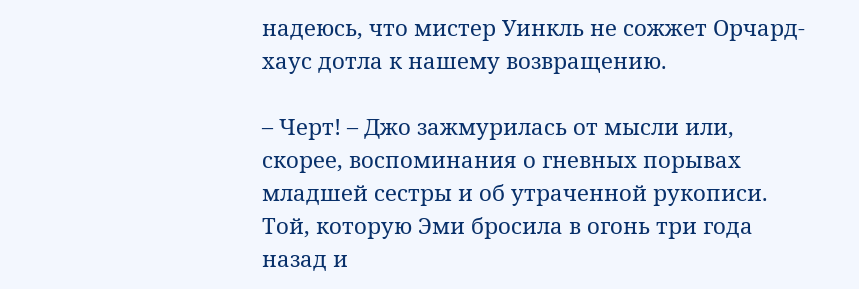надеюсь, что мистер Уинкль не сожжет Орчард-хаус дотла к нашему возвращению.

– Черт! – Джо зажмурилась от мысли или, скорее, воспоминания о гневных порывах младшей сестры и об утраченной рукописи. Той, которую Эми бросила в огонь три года назад и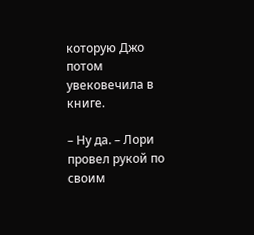которую Джо потом увековечила в книге.

– Ну да. – Лори провел рукой по своим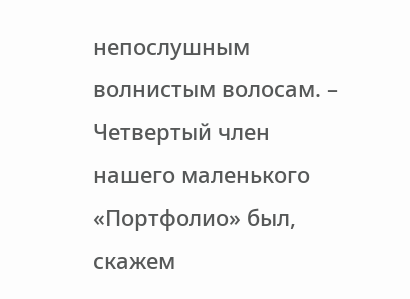непослушным волнистым волосам. – Четвертый член нашего маленького «Портфолио» был, скажем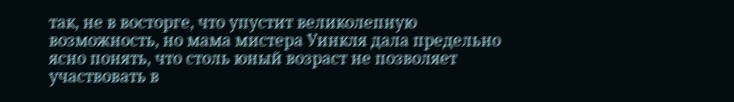так, не в восторге, что упустит великолепную возможность, но мама мистера Уинкля дала предельно ясно понять, что столь юный возраст не позволяет участвовать в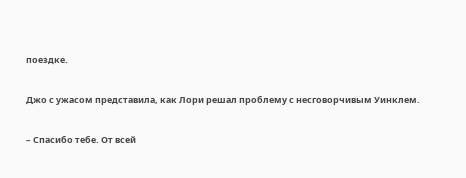поездке.

Джо с ужасом представила, как Лори решал проблему с несговорчивым Уинклем.

– Спасибо тебе. От всей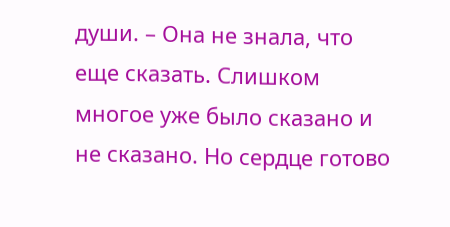души. – Она не знала, что еще сказать. Слишком многое уже было сказано и не сказано. Но сердце готово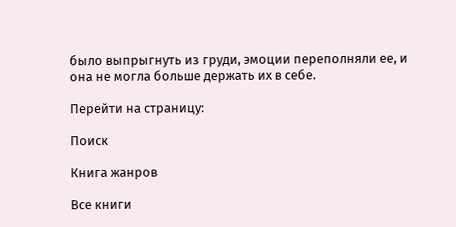было выпрыгнуть из груди, эмоции переполняли ее, и она не могла больше держать их в себе.

Перейти на страницу:

Поиск

Книга жанров

Все книги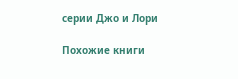серии Джо и Лори

Похожие книги